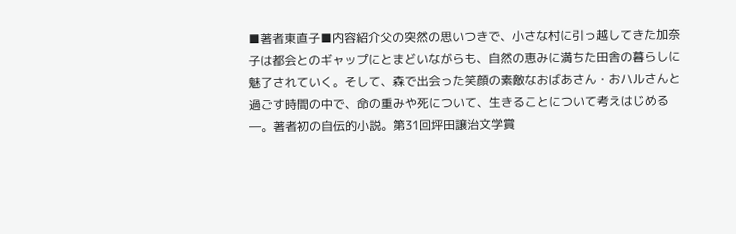■著者東直子■内容紹介父の突然の思いつきで、小さな村に引っ越してきた加奈子は都会とのギャップにとまどいながらも、自然の恵みに満ちた田舎の暮らしに魅了されていく。そして、森で出会った笑顔の素敵なおばあさん・おハルさんと過ごす時間の中で、命の重みや死について、生きることについて考えはじめる―。著者初の自伝的小説。第31回坪田譲治文学賞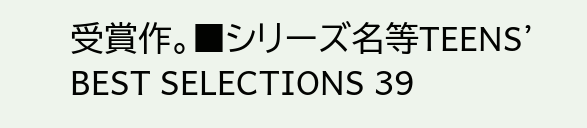受賞作。■シリーズ名等TEENS’ BEST SELECTIONS 39